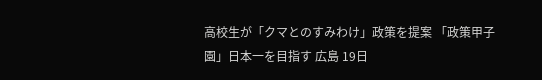高校生が「クマとのすみわけ」政策を提案 「政策甲子園」日本一を目指す 広島 19日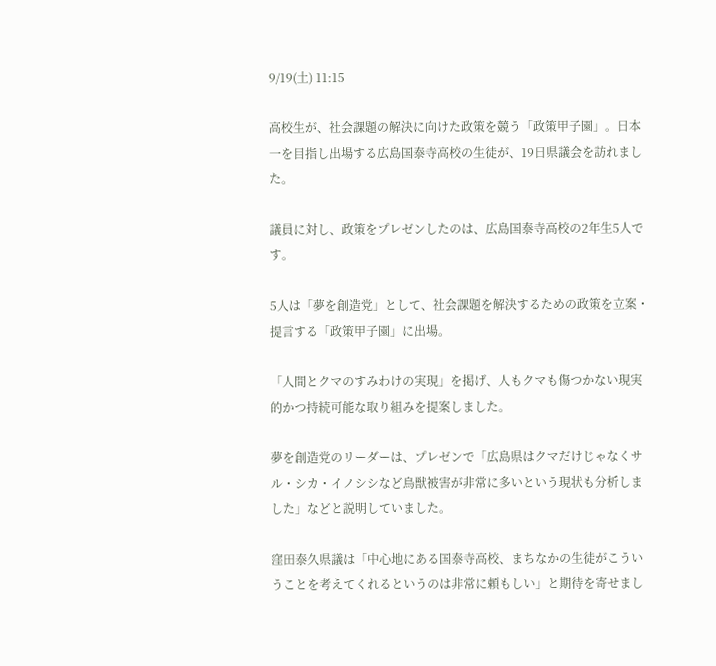9/19(土) 11:15

高校生が、社会課題の解決に向けた政策を競う「政策甲子園」。日本一を目指し出場する広島国泰寺高校の生徒が、19日県議会を訪れました。

議員に対し、政策をプレゼンしたのは、広島国泰寺高校の2年生5人です。

5人は「夢を創造党」として、社会課題を解決するための政策を立案・提言する「政策甲子園」に出場。

「人間とクマのすみわけの実現」を掲げ、人もクマも傷つかない現実的かつ持続可能な取り組みを提案しました。

夢を創造党のリーダーは、プレゼンで「広島県はクマだけじゃなくサル・シカ・イノシシなど鳥獣被害が非常に多いという現状も分析しました」などと説明していました。

窪田泰久県議は「中心地にある国泰寺高校、まちなかの生徒がこういうことを考えてくれるというのは非常に頼もしい」と期待を寄せまし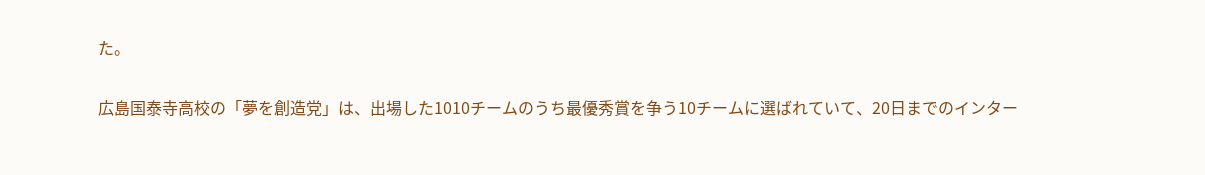た。

広島国泰寺高校の「夢を創造党」は、出場した1010チームのうち最優秀賞を争う10チームに選ばれていて、20日までのインター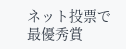ネット投票で最優秀賞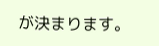が決まります。